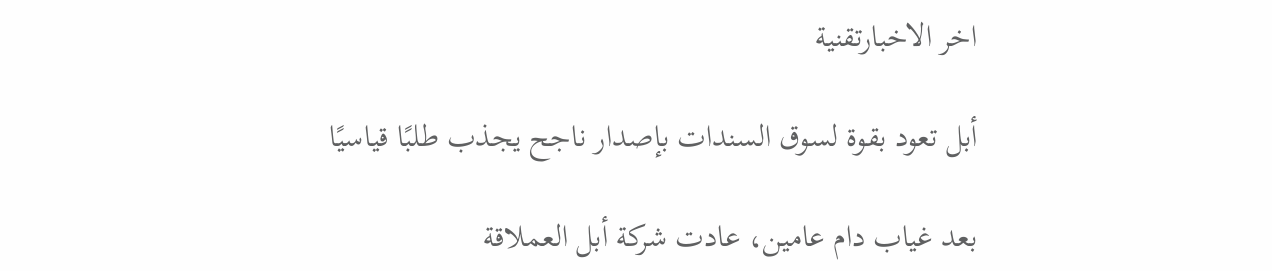اخر الاخبارتقنية

أبل تعود بقوة لسوق السندات بإصدار ناجح يجذب طلبًا قياسيًا

بعد غياب دام عامين، عادت شركة أبل العملاقة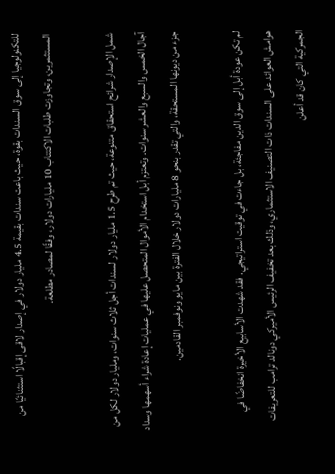للتكنولوجيا إلى سوق السندات بقوة، حيث باعت سندات بقيمة 4.5 مليار دولار في إصدار لاقى إقبالًا استثنائيًا من المستثمرين، وتجاوزت طلبات الاكتتاب 10 مليارات دولار، وفقًا لمصادر مطلعة.

شمل الإصدار شرائح استحقاق متنوعة، حيث تم طرح 1.5 مليار دولار لسندات أجل ثلاث سنوات، ومليار دولار لكل من آجال الخمس والسبع والعشر سنوات. وتعتزم أبل استخدام الأموال المتحصل عليها في عمليات إعادة شراء أسهمها وسداد جزء من ديونها المستحقة، والتي تقدر بنحو 8 مليارات دولار خلال الفترة بين مايو ونوفمبر القادمين.

لم تكن عودة أبل إلى سوق الدين مفاجئة، بل جاءت في توقيت استراتيجي. فقد شهدت الأسابيع الأخيرة انخفاضًا في هوامش العوائد على السندات ذات التصنيف الاستثماري، وذلك بعد تخفيف الرئيس الأميركي دونالد ترامب للتعريفات الجمركية التي كان قد أعلن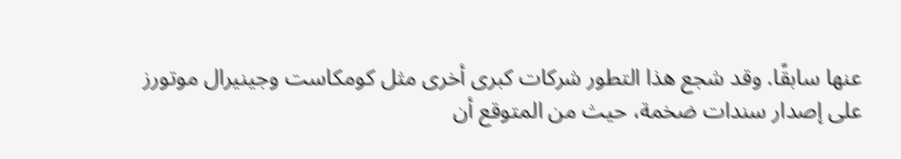عنها سابقًا. وقد شجع هذا التطور شركات كبرى أخرى مثل كومكاست وجينيرال موتورز على إصدار سندات ضخمة، حيث من المتوقع أن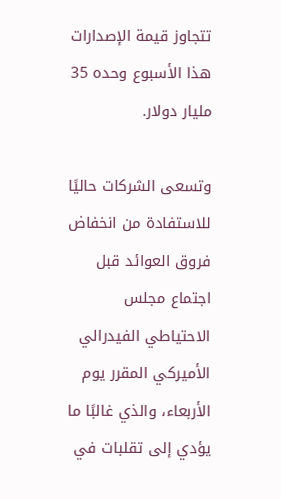تتجاوز قيمة الإصدارات هذا الأسبوع وحده 35 مليار دولار.

وتسعى الشركات حاليًا للاستفادة من انخفاض فروق العوائد قبل اجتماع مجلس الاحتياطي الفيدرالي الأميركي المقرر يوم الأربعاء، والذي غالبًا ما يؤدي إلى تقلبات في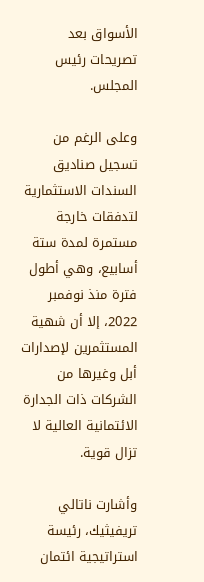الأسواق بعد تصريحات رئيس المجلس.

وعلى الرغم من تسجيل صناديق السندات الاستثمارية لتدفقات خارجة مستمرة لمدة ستة أسابيع، وهي أطول فترة منذ نوفمبر 2022، إلا أن شهية المستثمرين لإصدارات أبل وغيرها من الشركات ذات الجدارة الائتمانية العالية لا تزال قوية.

وأشارت ناتالي تريفيثيك، رئيسة استراتيجية ائتمان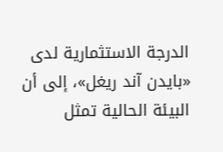الدرجة الاستثمارية لدى «بايدن آند ريغل»، إلى أن البيئة الحالية تمثل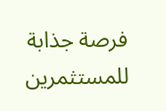فرصة جذابة للمستثمرين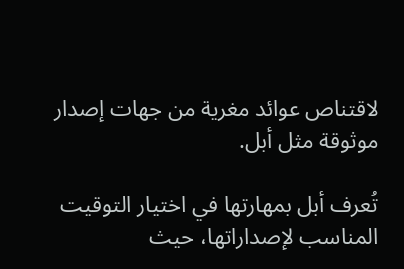لاقتناص عوائد مغرية من جهات إصدار موثوقة مثل أبل.

تُعرف أبل بمهارتها في اختيار التوقيت المناسب لإصداراتها، حيث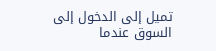تميل إلى الدخول إلى السوق عندما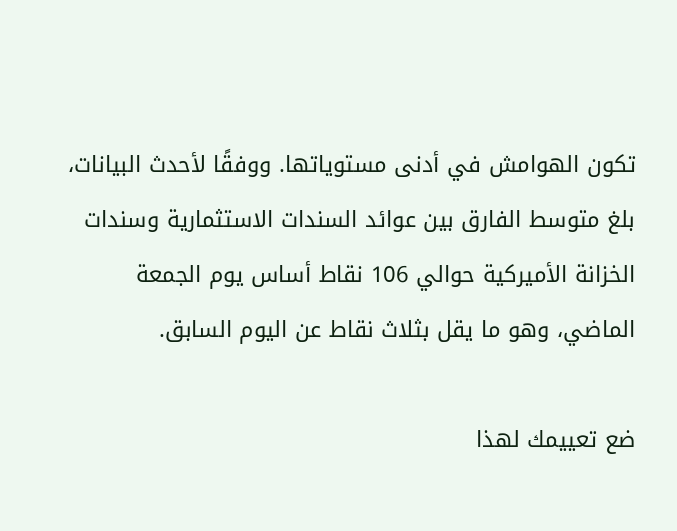تكون الهوامش في أدنى مستوياتها. ووفقًا لأحدث البيانات، بلغ متوسط الفارق بين عوائد السندات الاستثمارية وسندات الخزانة الأميركية حوالي 106 نقاط أساس يوم الجمعة الماضي، وهو ما يقل بثلاث نقاط عن اليوم السابق.

ضع تعييمك لهذا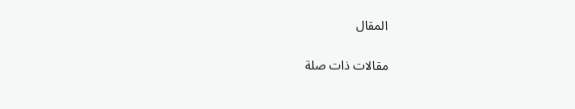المقال

مقالات ذات صلة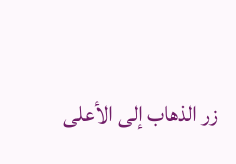زر الذهاب إلى الأعلى